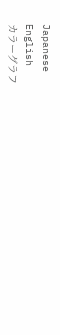Japanese
English
カラーグラフ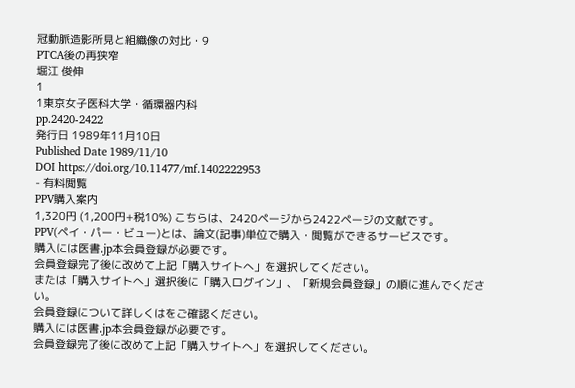冠動脈造影所見と組織像の対比・9
PTCA後の再狭窄
堀江 俊伸
1
1東京女子医科大学・循環器内科
pp.2420-2422
発行日 1989年11月10日
Published Date 1989/11/10
DOI https://doi.org/10.11477/mf.1402222953
- 有料閲覧
PPV購入案内
1,320円 (1,200円+税10%) こちらは、2420ページから2422ページの文献です。
PPV(ペイ・パー・ビュー)とは、論文(記事)単位で購入・閲覧ができるサービスです。
購入には医書.jp本会員登録が必要です。
会員登録完了後に改めて上記「購入サイトへ」を選択してください。
または「購入サイトへ」選択後に「購入ログイン」、「新規会員登録」の順に進んでください。
会員登録について詳しくはをご確認ください。
購入には医書.jp本会員登録が必要です。
会員登録完了後に改めて上記「購入サイトへ」を選択してください。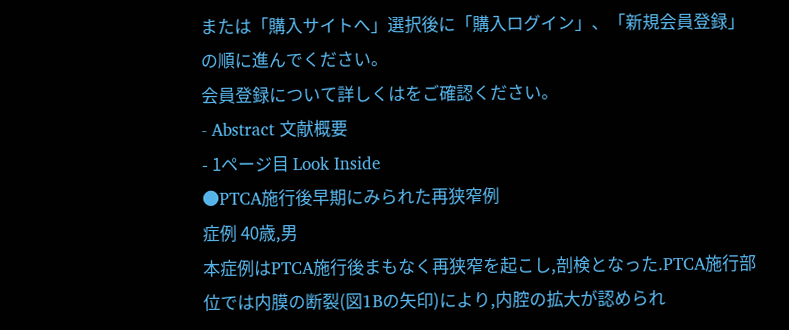または「購入サイトへ」選択後に「購入ログイン」、「新規会員登録」の順に進んでください。
会員登録について詳しくはをご確認ください。
- Abstract 文献概要
- 1ページ目 Look Inside
●PTCA施行後早期にみられた再狭窄例
症例 40歳,男
本症例はPTCA施行後まもなく再狭窄を起こし,剖検となった.PTCA施行部位では内膜の断裂(図1Bの矢印)により,内腔の拡大が認められ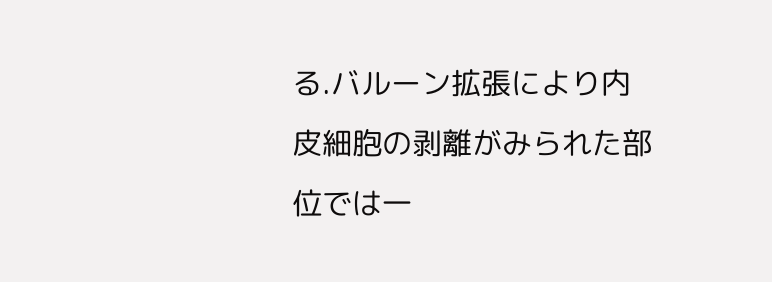る.バルーン拡張により内皮細胞の剥離がみられた部位では一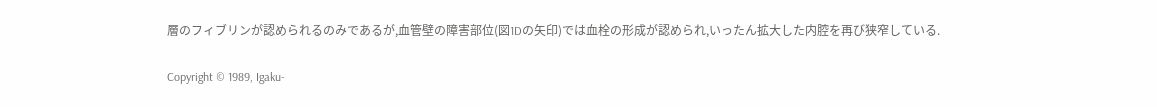層のフィブリンが認められるのみであるが,血管壁の障害部位(図1Dの矢印)では血栓の形成が認められ,いったん拡大した内腔を再び狭窄している.

Copyright © 1989, Igaku-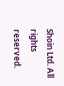Shoin Ltd. All rights reserved.